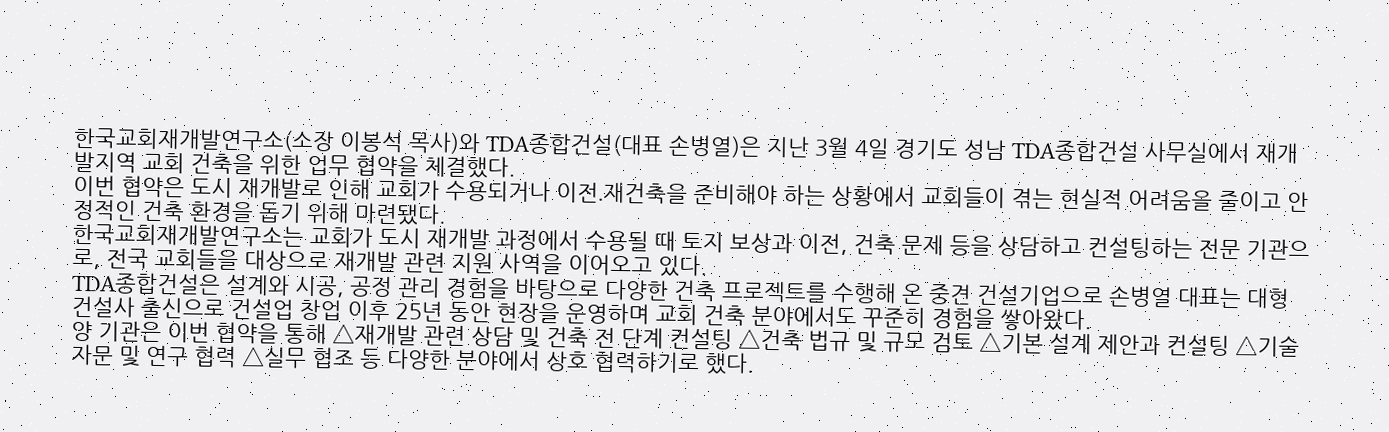한국교회재개발연구소(소장 이봉석 목사)와 TDA종합건설(대표 손병열)은 지난 3월 4일 경기도 성남 TDA종합건설 사무실에서 재개발지역 교회 건축을 위한 업무 협약을 체결했다.
이번 협약은 도시 재개발로 인해 교회가 수용되거나 이전․재건축을 준비해야 하는 상황에서 교회들이 겪는 현실적 어려움을 줄이고 안정적인 건축 환경을 돕기 위해 마련됐다.
한국교회재개발연구소는 교회가 도시 재개발 과정에서 수용될 때 토지 보상과 이전, 건축 문제 등을 상담하고 컨설팅하는 전문 기관으로, 전국 교회들을 대상으로 재개발 관련 지원 사역을 이어오고 있다.
TDA종합건설은 설계와 시공, 공정 관리 경험을 바탕으로 다양한 건축 프로젝트를 수행해 온 중견 건설기업으로 손병열 대표는 대형 건설사 출신으로 건설업 창업 이후 25년 동안 현장을 운영하며 교회 건축 분야에서도 꾸준히 경험을 쌓아왔다.
양 기관은 이번 협약을 통해 △재개발 관련 상담 및 건축 전 단계 컨설팅 △건축 법규 및 규모 검토 △기본 설계 제안과 컨설팅 △기술 자문 및 연구 협력 △실무 협조 등 다양한 분야에서 상호 협력하기로 했다.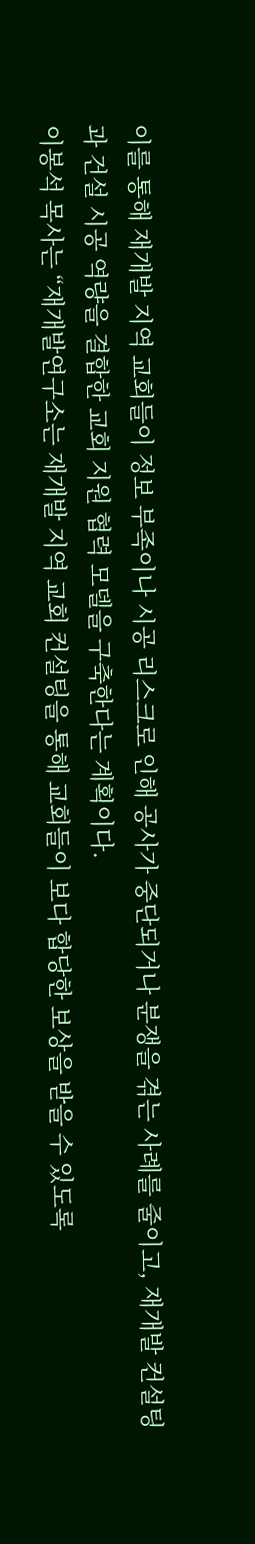이를 통해 재개발 지역 교회들이 정보 부족이나 시공 리스크로 인해 공사가 중단되거나 분쟁을 겪는 사례를 줄이고, 재개발 컨설팅과 건설 시공 역량을 결합한 교회 지원 협력 모델을 구축한다는 계획이다.
이봉석 목사는 “재개발연구소는 재개발 지역 교회 컨설팅을 통해 교회들이 보다 합당한 보상을 받을 수 있도록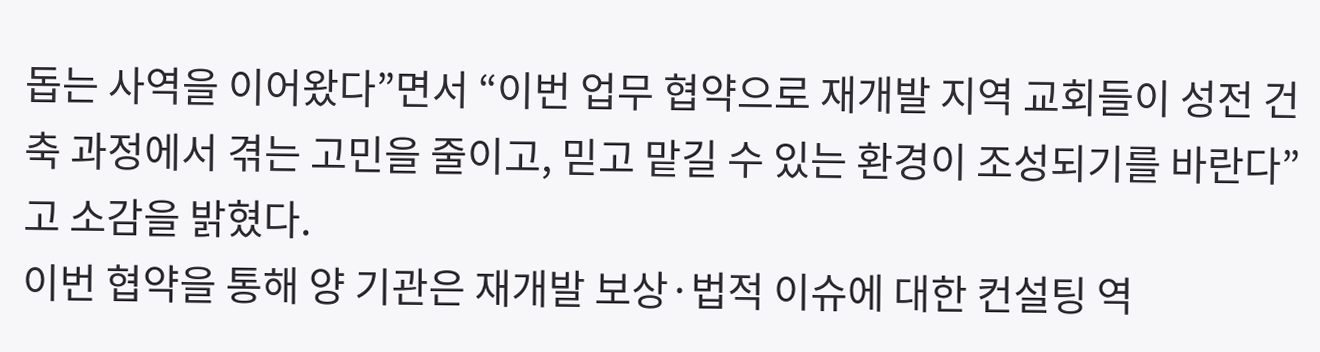돕는 사역을 이어왔다”면서 “이번 업무 협약으로 재개발 지역 교회들이 성전 건축 과정에서 겪는 고민을 줄이고, 믿고 맡길 수 있는 환경이 조성되기를 바란다”고 소감을 밝혔다.
이번 협약을 통해 양 기관은 재개발 보상·법적 이슈에 대한 컨설팅 역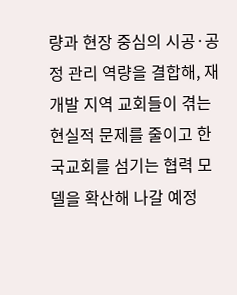량과 현장 중심의 시공·공정 관리 역량을 결합해, 재개발 지역 교회들이 겪는 현실적 문제를 줄이고 한국교회를 섬기는 협력 모델을 확산해 나갈 예정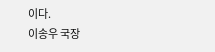이다.
이송우 국장